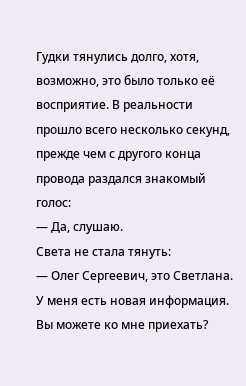Гудки тянулись долго, хотя, возможно, это было только её восприятие. В реальности прошло всего несколько секунд, прежде чем с другого конца провода раздался знакомый голос:
— Да, слушаю.
Света не стала тянуть:
— Олег Сергеевич, это Светлана. У меня есть новая информация. Вы можете ко мне приехать?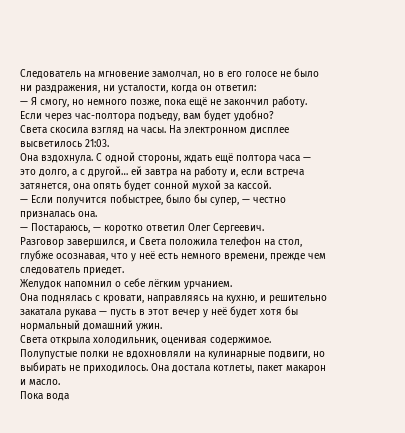Следователь на мгновение замолчал, но в его голосе не было ни раздражения, ни усталости, когда он ответил:
— Я смогу, но немного позже, пока ещё не закончил работу. Если через час-полтора подъеду, вам будет удобно?
Света скосила взгляд на часы. На электронном дисплее высветилось 21:03.
Она вздохнула. С одной стороны, ждать ещё полтора часа — это долго, а с другой… ей завтра на работу и, если встреча затянется, она опять будет сонной мухой за кассой.
— Если получится побыстрее, было бы супер, — честно призналась она.
— Постараюсь, — коротко ответил Олег Сергеевич.
Разговор завершился, и Света положила телефон на стол, глубже осознавая, что у неё есть немного времени, прежде чем следователь приедет.
Желудок напомнил о себе лёгким урчанием.
Она поднялась с кровати, направляясь на кухню, и решительно закатала рукава — пусть в этот вечер у неё будет хотя бы нормальный домашний ужин.
Света открыла холодильник, оценивая содержимое. Полупустые полки не вдохновляли на кулинарные подвиги, но выбирать не приходилось. Она достала котлеты, пакет макарон и масло.
Пока вода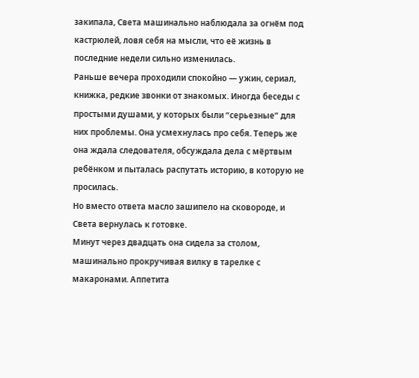закипала, Света машинально наблюдала за огнём под кастрюлей, ловя себя на мысли, что её жизнь в последние недели сильно изменилась.
Раньше вечера проходили спокойно — ужин, сериал, книжка, редкие звонки от знакомых. Иногда беседы с простыми душами, у которых были “серьезные” для них проблемы. Она усмехнулась про себя. Теперь же она ждала следователя, обсуждала дела с мёртвым ребёнком и пыталась распутать историю, в которую не просилась.
Но вместо ответа масло зашипело на сковороде, и Света вернулась к готовке.
Минут через двадцать она сидела за столом, машинально прокручивая вилку в тарелке с макаронами. Аппетита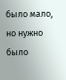было мало, но нужно было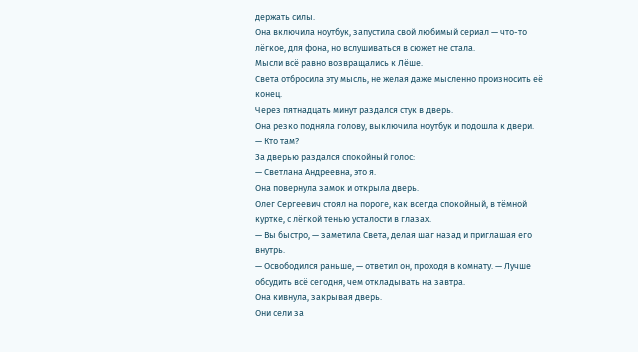держать силы.
Она включила ноутбук, запустила свой любимый сериал — что-то лёгкое, для фона, но вслушиваться в сюжет не стала.
Мысли всё равно возвращались к Лёше.
Света отбросила эту мысль, не желая даже мысленно произносить её конец.
Через пятнадцать минут раздался стук в дверь.
Она резко подняла голову, выключила ноутбук и подошла к двери.
— Кто там?
За дверью раздался спокойный голос:
— Светлана Андреевна, это я.
Она повернула замок и открыла дверь.
Олег Сергеевич стоял на пороге, как всегда спокойный, в тёмной куртке, с лёгкой тенью усталости в глазах.
— Вы быстро, — заметила Света, делая шаг назад и приглашая его внутрь.
— Освободился раньше, — ответил он, проходя в комнату. — Лучше обсудить всё сегодня, чем откладывать на завтра.
Она кивнула, закрывая дверь.
Они сели за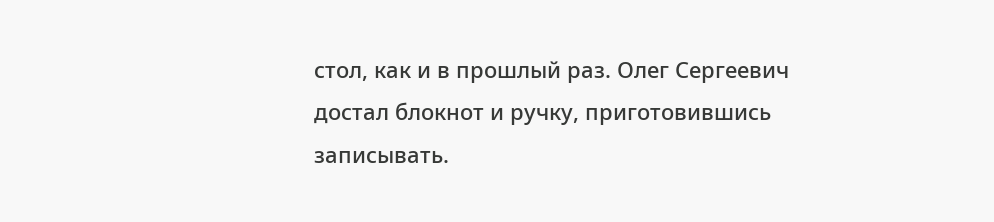стол, как и в прошлый раз. Олег Сергеевич достал блокнот и ручку, приготовившись записывать.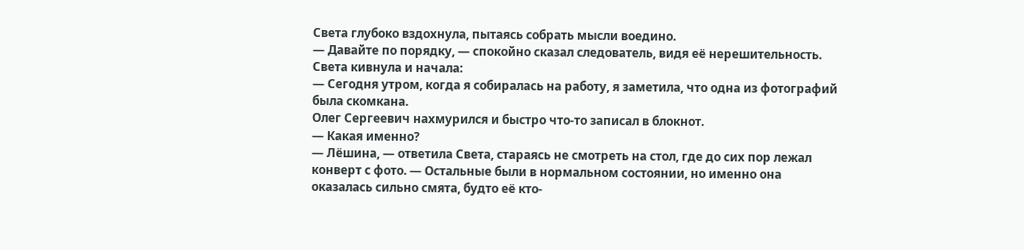Света глубоко вздохнула, пытаясь собрать мысли воедино.
— Давайте по порядку, — спокойно сказал следователь, видя её нерешительность.
Света кивнула и начала:
— Сегодня утром, когда я собиралась на работу, я заметила, что одна из фотографий была скомкана.
Олег Сергеевич нахмурился и быстро что-то записал в блокнот.
— Какая именно?
— Лёшина, — ответила Света, стараясь не смотреть на стол, где до сих пор лежал конверт с фото. — Остальные были в нормальном состоянии, но именно она оказалась сильно смята, будто её кто-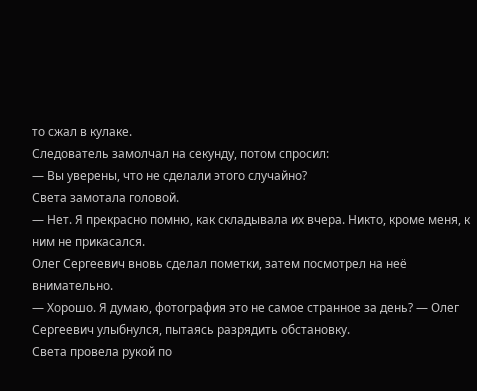то сжал в кулаке.
Следователь замолчал на секунду, потом спросил:
— Вы уверены, что не сделали этого случайно?
Света замотала головой.
— Нет. Я прекрасно помню, как складывала их вчера. Никто, кроме меня, к ним не прикасался.
Олег Сергеевич вновь сделал пометки, затем посмотрел на неё внимательно.
— Хорошо. Я думаю, фотография это не самое странное за день? — Олег Сергеевич улыбнулся, пытаясь разрядить обстановку.
Света провела рукой по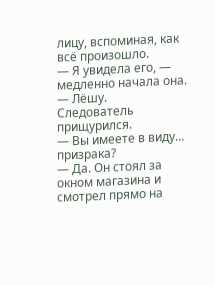лицу, вспоминая, как всё произошло.
— Я увидела его, — медленно начала она. — Лёшу.
Следователь прищурился.
— Вы имеете в виду… призрака?
— Да. Он стоял за окном магазина и смотрел прямо на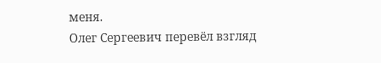меня.
Олег Сергеевич перевёл взгляд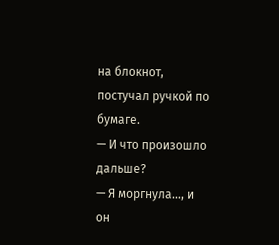на блокнот, постучал ручкой по бумаге.
— И что произошло дальше?
— Я моргнула…, и он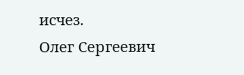исчез.
Олег Сергеевич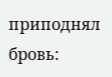приподнял бровь: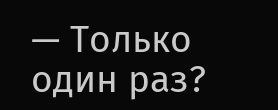— Только один раз?